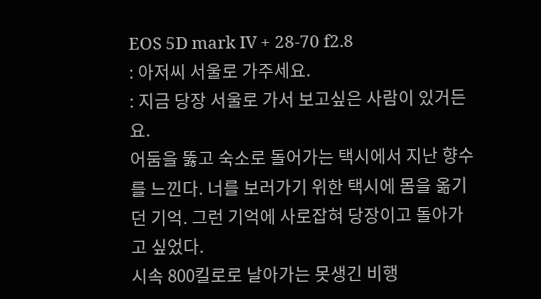EOS 5D mark IV + 28-70 f2.8
: 아저씨 서울로 가주세요.
: 지금 당장 서울로 가서 보고싶은 사람이 있거든요.
어둠을 뚫고 숙소로 돌어가는 택시에서 지난 향수를 느낀다. 너를 보러가기 위한 택시에 몸을 옮기던 기억. 그런 기억에 사로잡혀 당장이고 돌아가고 싶었다.
시속 800킬로로 날아가는 못생긴 비행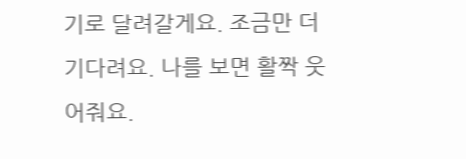기로 달려갈게요. 조금만 더 기다려요. 나를 보면 활짝 웃어줘요.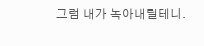그럼 내가 녹아내릴테니.